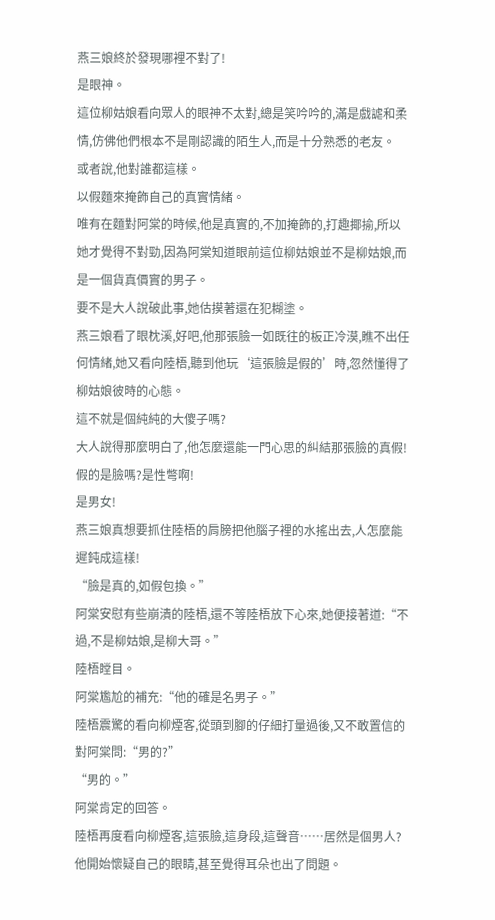燕三娘終於發現哪裡不對了!
是眼神。
這位柳姑娘看向眾人的眼神不太對,總是笑吟吟的,滿是戲謔和柔情,仿佛他們根本不是剛認識的陌生人,而是十分熟悉的老友。
或者說,他對誰都這樣。
以假麵來掩飾自己的真實情緒。
唯有在麵對阿棠的時候,他是真實的,不加掩飾的,打趣揶揄,所以她才覺得不對勁,因為阿棠知道眼前這位柳姑娘並不是柳姑娘,而是一個貨真價實的男子。
要不是大人說破此事,她估摸著還在犯糊塗。
燕三娘看了眼枕溪,好吧,他那張臉一如既往的板正冷漠,瞧不出任何情緒,她又看向陸梧,聽到他玩‘這張臉是假的’時,忽然懂得了柳姑娘彼時的心態。
這不就是個純純的大傻子嗎?
大人說得那麼明白了,他怎麼還能一門心思的糾結那張臉的真假!假的是臉嗎?是性彆啊!
是男女!
燕三娘真想要抓住陸梧的肩膀把他腦子裡的水搖出去,人怎麼能遲鈍成這樣!
“臉是真的,如假包換。”
阿棠安慰有些崩潰的陸梧,還不等陸梧放下心來,她便接著道:“不過,不是柳姑娘,是柳大哥。”
陸梧瞠目。
阿棠尷尬的補充:“他的確是名男子。”
陸梧震驚的看向柳煙客,從頭到腳的仔細打量過後,又不敢置信的對阿棠問:“男的?”
“男的。”
阿棠肯定的回答。
陸梧再度看向柳煙客,這張臉,這身段,這聲音……居然是個男人?他開始懷疑自己的眼睛,甚至覺得耳朵也出了問題。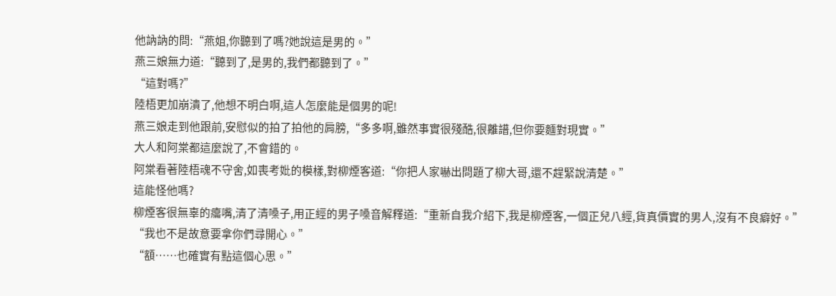他訥訥的問:“燕姐,你聽到了嗎?她說這是男的。”
燕三娘無力道:“聽到了,是男的,我們都聽到了。”
“這對嗎?”
陸梧更加崩潰了,他想不明白啊,這人怎麼能是個男的呢!
燕三娘走到他跟前,安慰似的拍了拍他的肩膀,“多多啊,雖然事實很殘酷,很離譜,但你要麵對現實。”
大人和阿棠都這麼說了,不會錯的。
阿棠看著陸梧魂不守舍,如喪考妣的模樣,對柳煙客道:“你把人家嚇出問題了柳大哥,還不趕緊說清楚。”
這能怪他嗎?
柳煙客很無辜的癟嘴,清了清嗓子,用正經的男子嗓音解釋道:“重新自我介紹下,我是柳煙客,一個正兒八經,貨真價實的男人,沒有不良癖好。”
“我也不是故意要拿你們尋開心。”
“額……也確實有點這個心思。”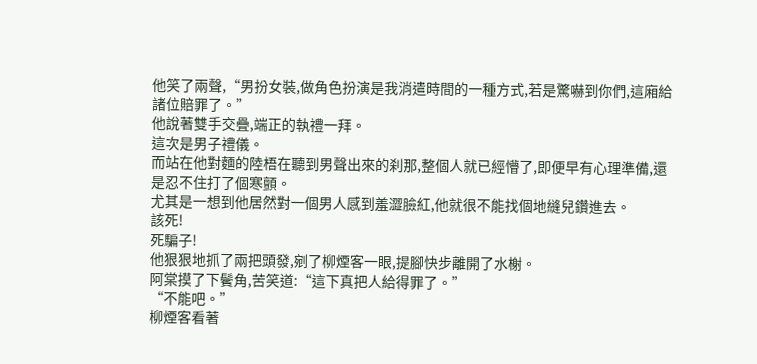他笑了兩聲,“男扮女裝,做角色扮演是我消遣時間的一種方式,若是驚嚇到你們,這廂給諸位賠罪了。”
他說著雙手交疊,端正的執禮一拜。
這次是男子禮儀。
而站在他對麵的陸梧在聽到男聲出來的刹那,整個人就已經懵了,即便早有心理準備,還是忍不住打了個寒顫。
尤其是一想到他居然對一個男人感到羞澀臉紅,他就很不能找個地縫兒鑽進去。
該死!
死騙子!
他狠狠地抓了兩把頭發,剜了柳煙客一眼,提腳快步離開了水榭。
阿棠摸了下鬢角,苦笑道:“這下真把人給得罪了。”
“不能吧。”
柳煙客看著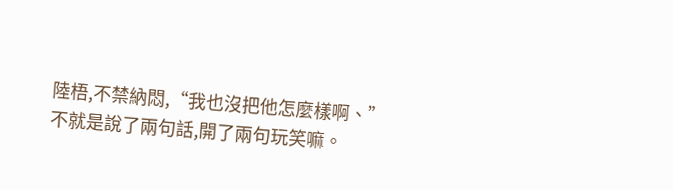陸梧,不禁納悶,“我也沒把他怎麼樣啊、”
不就是說了兩句話,開了兩句玩笑嘛。